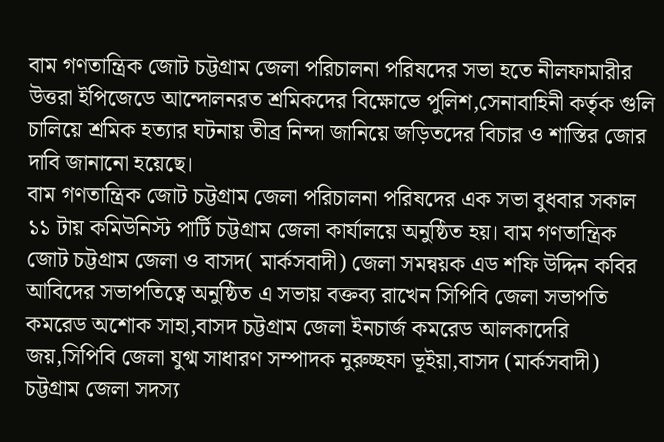বাম গণতান্ত্রিক জোট চট্টগ্রাম জেলা পরিচালনা পরিষদের সভা হতে নীলফামারীর উত্তরা ইপিজেডে আন্দোলনরত শ্রমিকদের বিক্ষোভে পুলিশ,সেনাবাহিনী কর্তৃক গুলি চালিয়ে শ্রমিক হত্যার ঘটনায় তীব্র নিন্দা জানিয়ে জড়িতদের বিচার ও শাস্তির জোর দাবি জানানো হয়েছে।
বাম গণতান্ত্রিক জোট চট্টগ্রাম জেলা পরিচালনা পরিষদের এক সভা বুধবার সকাল ১১ টায় কমিউনিস্ট পার্টি চট্টগ্রাম জেলা কার্যালয়ে অনুষ্ঠিত হয়। বাম গণতান্ত্রিক জোট চট্টগ্রাম জেলা ও বাসদ( মার্কসবাদী) জেলা সমন্বয়ক এড শফি উদ্দিন কবির আবিদের সভাপতিত্বে অনুষ্ঠিত এ সভায় বক্তব্য রাখেন সিপিবি জেলা সভাপতি কমরেড অশোক সাহা,বাসদ চট্টগ্রাম জেলা ইনচার্জ কমরেড আলকাদেরি জয়,সিপিবি জেলা যুগ্ম সাধারণ সম্পাদক নুরুচ্ছফা ভূইয়া,বাসদ (মার্কসবাদী) চট্টগ্রাম জেলা সদস্য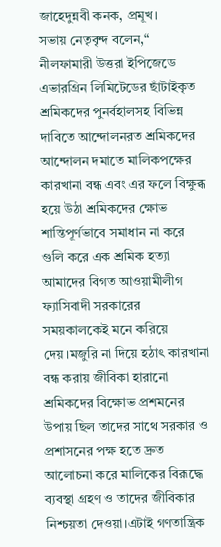জাহেদুন্নবী কনক, প্রমূখ।
সভায় নেতৃবৃন্দ বলেন,“ নীলফামারী উত্তরা ইপিজেডে এভারগ্রিন লিমিটেডের ছাঁটাইকৃত শ্রমিকদের পুনর্বহালসহ বিভিন্ন দাবিতে আন্দোলনরত শ্রমিকদের আন্দোলন দমাতে মালিকপক্ষের কারখানা বন্ধ এবং এর ফলে বিক্ষুব্ধ হয়ে উঠা শ্রমিকদের ক্ষোভ শান্তিপূর্ণভাবে সমাধান না করে গুলি করে এক শ্রমিক হত্যা আমাদের বিগত আওয়ামীলীগ ফ্যাসিবাদী সরকারের সময়কালকেই মনে করিয়ে দেয়।মজুরি না দিয়ে হঠাৎ কারখানা বন্ধ করায় জীবিকা হারানো শ্রমিকদের বিক্ষোভ প্রশমনের উপায় ছিল তাদের সাথে সরকার ও প্রশাসনের পক্ষ হতে দ্রুত আলোচনা করে মালিকের বিরূদ্ধে ব্যবস্থা গ্রহণ ও তাদের জীবিকার নিশ্চয়তা দেওয়া।এটাই গণতান্ত্রিক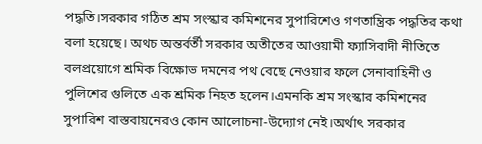পদ্ধতি।সরকার গঠিত শ্রম সংস্কার কমিশনের সুপারিশেও গণতান্ত্রিক পদ্ধতির কথা বলা হয়েছে। অথচ অন্তর্বর্তী সরকার অতীতের আওয়ামী ফ্যাসিবাদী নীতিতে বলপ্রয়োগে শ্রমিক বিক্ষোভ দমনের পথ বেছে নেওয়ার ফলে সেনাবাহিনী ও পুলিশের গুলিতে এক শ্রমিক নিহত হলেন।এমনকি শ্রম সংস্কার কমিশনের সুপারিশ বাস্তবায়নেরও কোন আলোচনা-উদ্যোগ নেই।অর্থাৎ সরকার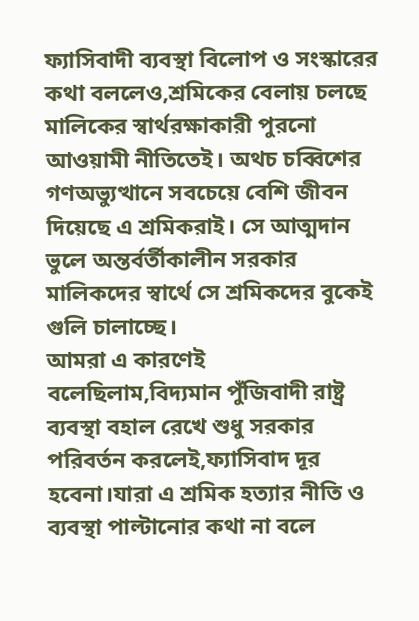ফ্যাসিবাদী ব্যবস্থা বিলোপ ও সংস্কারের কথা বললেও,শ্রমিকের বেলায় চলছে মালিকের স্বার্থরক্ষাকারী পুরনো আওয়ামী নীতিতেই। অথচ চব্বিশের গণঅভ্যুত্থানে সবচেয়ে বেশি জীবন দিয়েছে এ শ্রমিকরাই। সে আত্মদান ভুলে অন্তর্বর্তীকালীন সরকার মালিকদের স্বার্থে সে শ্রমিকদের বুকেই গুলি চালাচ্ছে।
আমরা এ কারণেই বলেছিলাম,বিদ্যমান পুঁজিবাদী রাষ্ট্র ব্যবস্থা বহাল রেখে শুধু সরকার পরিবর্তন করলেই,ফ্যাসিবাদ দূর হবেনা।যারা এ শ্রমিক হত্যার নীতি ও ব্যবস্থা পাল্টানোর কথা না বলে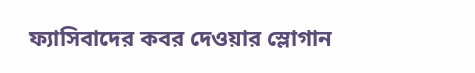ফ্যাসিবাদের কবর দেওয়ার স্লোগান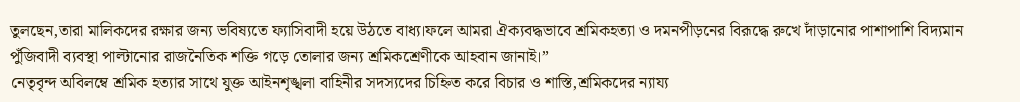তুলছেন,তারা মালিকদের রক্ষার জন্য ভবিষ্যতে ফ্যাসিবাদী হয়ে উঠতে বাধ্য।ফলে আমরা ঐক্যবদ্ধভাবে শ্রমিকহত্যা ও দমনপীড়নের বিরূদ্ধে রুখে দাঁড়ানোর পাশাপাশি বিদ্যমান পুঁজিবাদী ব্যবস্থা পাল্টানোর রাজনৈতিক শক্তি গড়ে তোলার জন্য শ্রমিকশ্রেণীকে আহবান জানাই।”
নেতৃবৃন্দ অবিলম্বে শ্রমিক হত্যার সাথে যুক্ত আইনশৃঙ্খলা বাহিনীর সদস্যদের চিহ্নিত করে বিচার ও শাস্তি,শ্রমিকদের ন্যায্য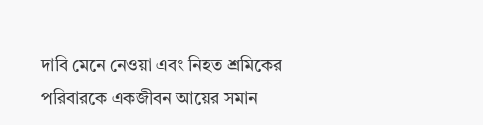দাবি মেনে নেওয়া এবং নিহত শ্রমিকের পরিবারকে একজীবন আয়ের সমান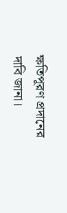ক্ষতিপূরণ প্রদানের দাবি জানা।